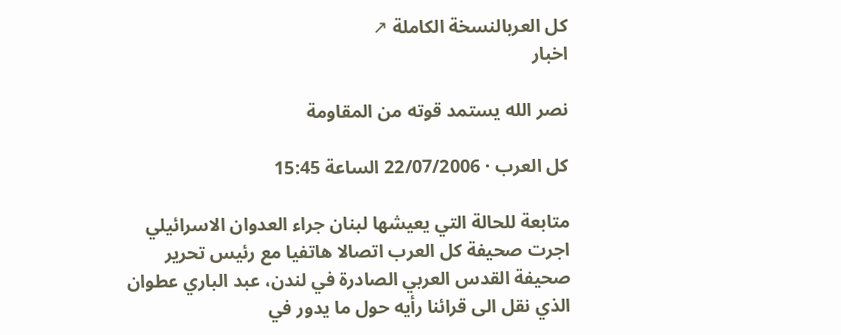كل العربالنسخة الكاملة ↗
اخبار

نصر الله يستمد قوته من المقاومة

كل العرب · 22/07/2006 الساعة 15:45

متابعة للحالة التي يعيشها لبنان جراء العدوان الاسرائيلي اجرت صحيفة كل العرب اتصالا هاتفيا مع رئيس تحرير صحيفة القدس العربي الصادرة في لندن، عبد الباري عطوان الذي نقل الى قرائنا رأيه حول ما يدور في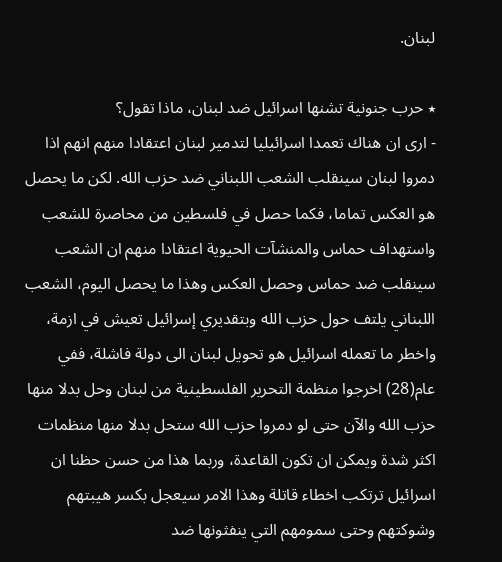لبنان.

٭ حرب جنونية تشنها اسرائيل ضد لبنان، ماذا تقول؟
- ارى ان هناك تعمدا اسرائيليا لتدمير لبنان اعتقادا منهم انهم اذا دمروا لبنان سينقلب الشعب اللبناني ضد حزب الله. لكن ما يحصل هو العكس تماما، فكما حصل في فلسطين من محاصرة للشعب واستهداف حماس والمنشآت الحيوية اعتقادا منهم ان الشعب سينقلب ضد حماس وحصل العكس وهذا ما يحصل اليوم، الشعب اللبناني يلتف حول حزب الله وبتقديري إسرائيل تعيش في ازمة، واخطر ما تعمله اسرائيل هو تحويل لبنان الى دولة فاشلة، ففي عام(28) اخرجوا منظمة التحرير الفلسطينية من لبنان وحل بدلا منها حزب الله والآن حتى لو دمروا حزب الله ستحل بدلا منها منظمات اكثر شدة ويمكن ان تكون القاعدة، وربما هذا من حسن حظنا ان اسرائيل ترتكب اخطاء قاتلة وهذا الامر سيعجل بكسر هيبتهم وشوكتهم وحتى سمومهم التي ينفثونها ضد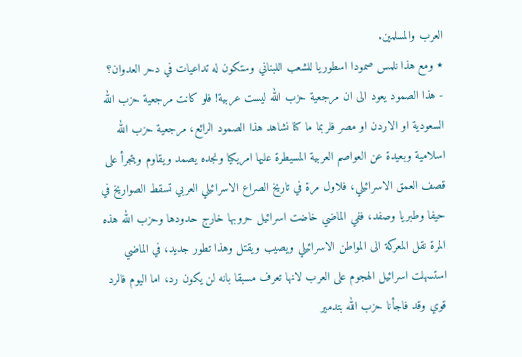العرب والمسلمين.
٭ ومع هذا نلمس صمودا اسطوريا للشعب اللبناني وستكون له تداعيات في دحر العدوان؟
- هذا الصمود يعود الى ان مرجعية حزب الله ليست عربية! فلو كانت مرجعية حزب الله السعودية او الاردن او مصر فلربما ما كنا نشاهد هذا الصمود الرائع، مرجعية حزب الله اسلامية وبعيدة عن العواصم العربية المسيطرة عليها امريكيا ونجده يصمد ويقاوم ويتجرأ على قصف العمق الاسرائيلي، فلاول مرة في تاريخ الصراع الاسرائيلي العربي تسقط الصواريخ في حيفا وطبريا وصفد، ففي الماضي خاضت اسرائيل حروبها خارج حدودها وحزب الله هذه المرة نقل المعركة الى المواطن الاسرائيلي ويصيب ويقتل وهذا تطور جديد، في الماضي استسهلت اسرائيل الهجوم على العرب لانها تعرف مسبقا بانه لن يكون رد، اما اليوم فالرد قوي وقد فاجأنا حزب الله بتدمير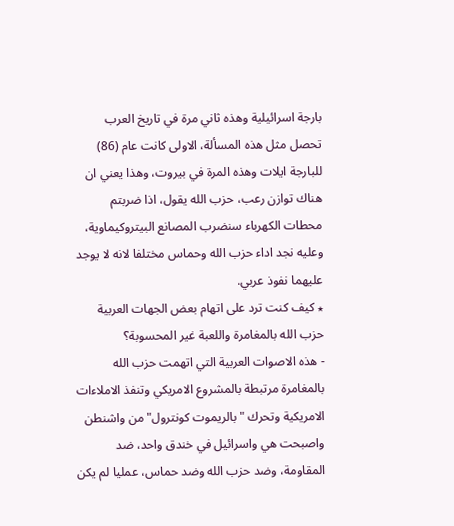بارجة اسرائيلية وهذه ثاني مرة في تاريخ العرب تحصل مثل هذه المسألة، الاولى كانت عام (86) للبارجة ايلات وهذه المرة في بيروت، وهذا يعني ان هناك توازن رعب، حزب الله يقول، اذا ضربتم محطات الكهرباء سنضرب المصانع البيتروكيماوية، وعليه نجد اداء حزب الله وحماس مختلفا لانه لا يوجد عليهما نفوذ عربي.
٭ كيف كنت ترد على اتهام بعض الجهات العربية حزب الله بالمغامرة واللعبة غير المحسوبة؟
- هذه الاصوات العربية التي اتهمت حزب الله بالمغامرة مرتبطة بالمشروع الامريكي وتنفذ الاملاءات الامريكية وتحرك "بالريموت كونترول" من واشنطن واصبحت هي واسرائيل في خندق واحد، ضد المقاومة، وضد حزب الله وضد حماس، عمليا لم يكن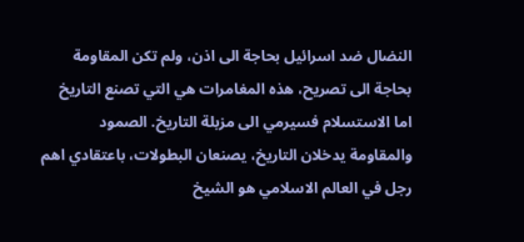النضال ضد اسرائيل بحاجة الى اذن، ولم تكن المقاومة بحاجة الى تصريح، هذه المغامرات هي التي تصنع التاريخ اما الاستسلام فسيرمي الى مزبلة التاريخ. الصمود والمقاومة يدخلان التاريخ، يصنعان البطولات، باعتقادي اهم رجل في العالم الاسلامي هو الشيخ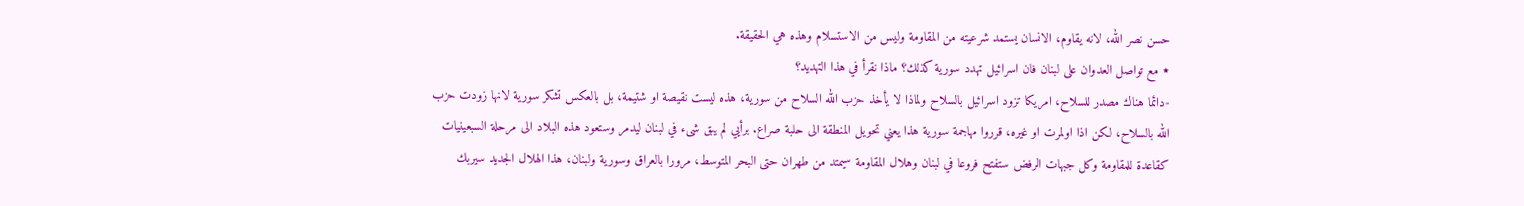حسن نصر الله، لانه يقاوم، الانسان يستمد شرعيته من المقاومة وليس من الاستسلام وهذه هي الحقيقة.
٭ مع تواصل العدوان على لبنان فان اسرائيل تهدد سورية كذلك؟ ماذا نقرأ في هذا التهديد؟
-دائما هناك مصدر للسلاح، امريكا تزود اسرائيل بالسلاح ولماذا لا يأخذ حزب الله السلاح من سورية، هذه ليست نقيصة او شتيمة، بل بالعكس تشكر سورية لانها زودت حزب الله بالسلاح، لكن اذا اولمرت او غيره، قرروا مهاجمة سورية هذا يعني تحويل المنطقة الى حلبة صراع. برأيي لم يبق شىء في لبنان ليدمر وستعود هذه البلاد الى مرحلة السبعينيات كقاعدة للمقاومة وكل جبهات الرفض ستفتح فروعا في لبنان وهلال المقاومة سيمتد من طهران حتى البحر المتوسط، مرورا بالعراق وسورية ولبنان، هذا الهلال الجديد سيربك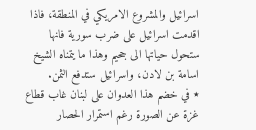اسرائيل والمشروع الامريكي في المنطقة، فاذا اقدمت اسرائيل على ضرب سورية فانها ستحول حياتها الى جحيم وهذا ما يتمناه الشيخ اسامة بن لادن، واسرائيل ستدفع الثمن.
٭ في خضم هذا العدوان على لبنان غاب قطاع غزة عن الصورة رغم استمرار الحصار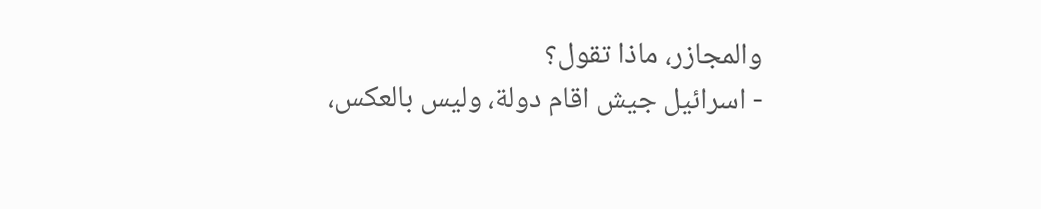والمجازر، ماذا تقول؟
- اسرائيل جيش اقام دولة، وليس بالعكس،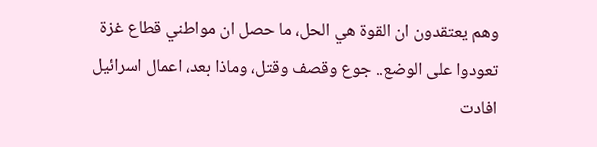وهم يعتقدون ان القوة هي الحل، ما حصل ان مواطني قطاع غزة تعودوا على الوضع.. جوع وقصف وقتل، وماذا بعد، اعمال اسرائيل افادت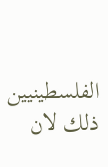الفلسطينيين ذلك لان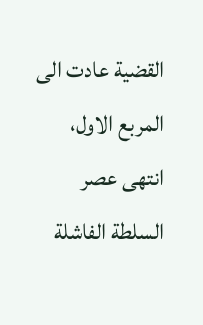القضية عادت الى المربع الاول، انتهى عصر السلطة الفاشلة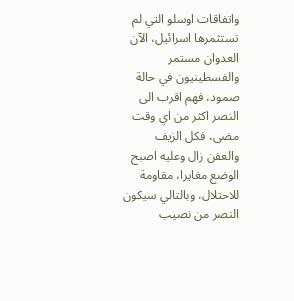واتفاقات اوسلو التي لم تستثمرها اسرائيل، الآن العدوان مستمر والفسطينيون في حالة صمود، فهم اقرب الى النصر اكثر من اي وقت مضى، فكل الزيف والعفن زال وعليه اصبح الوضع مغايرا، مقاومة للاحتلال، وبالتالي سيكون النصر من نصيب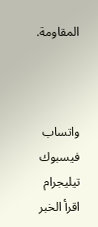المقاومة.



واتساب فيسبوك تيليجرام
اقرأ الخبر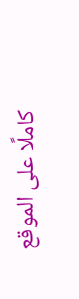كاملًا على الموقع